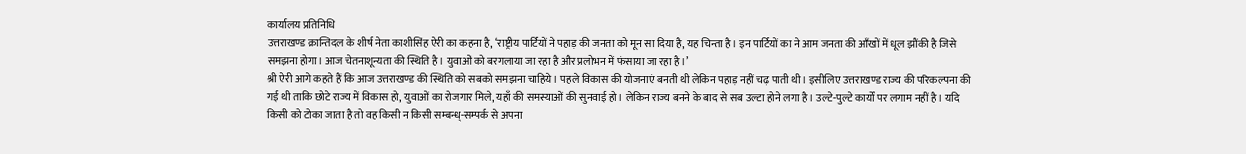कार्यालय प्रतिनिधि
उत्तराखण्ड क्रान्तिदल के शीर्ष नेता काशीसिंह ऐरी का कहना है, ‘राष्ट्रीय पार्टियों ने पहाड़ की जनता को मून सा दिया है, यह चिन्ता है। इन पार्टियों का ने आम जनता की आँखों में धूल झौंकी है जिसे समझना होगा। आज चेतनाशून्यता की स्थिति है। युवाओं को बरगलाया जा रहा है और प्रलोभन में फंसाया जा रहा है।’
श्री ऐरी आगे कहते हैं कि आज उत्तराखण्ड की स्थिति को सबको समझना चाहिये। पहले विकास की योजनाएं बनती थी लेकिन पहाड़ नहीं चढ़ पाती थी। इसीलिए उत्तराखण्ड राज्य की परिकल्पना की गई थी ताकि छोटे राज्य में विकास हो, युवाओं का रोजगार मिले, यहाँ की समस्याओं की सुनवाई हो। लेकिन राज्य बनने के बाद से सब उल्टा होने लगा है। उल्टे-पुल्टे कार्यों पर लगाम नहीं है। यदि किसी को टोका जाता है तो वह किसी न किसी सम्बन्ध्-सम्पर्क से अपना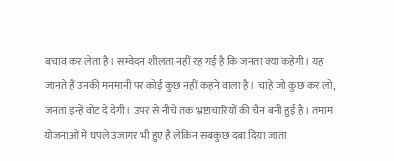बचाव कर लेता है। सम्वेदन शीलता नहीं रह गई है कि जनता क्या कहेगी। यह जानते हैं उनकी मनमानी पर कोई कुछ नहीं कहने वाला है। चाहे जो कुछ कर लो, जनता इन्हें वोट दे देगी। उपर से नीचे तक भ्रष्टाचारियों की चैन बनी हुई है। तमाम योजनाओं में घपले उजागर भी हुए है लेकिन सबकुछ दबा दिया जाता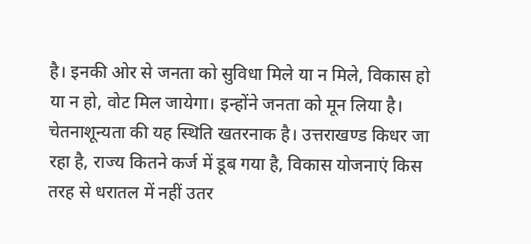है। इनकी ओर से जनता को सुविधा मिले या न मिले, विकास हो या न हो, वोट मिल जायेगा। इन्होंने जनता को मून लिया है। चेतनाशून्यता की यह स्थिति खतरनाक है। उत्तराखण्ड किधर जा रहा है, राज्य कितने कर्ज में डूब गया है, विकास योजनाएं किस तरह से धरातल में नहीं उतर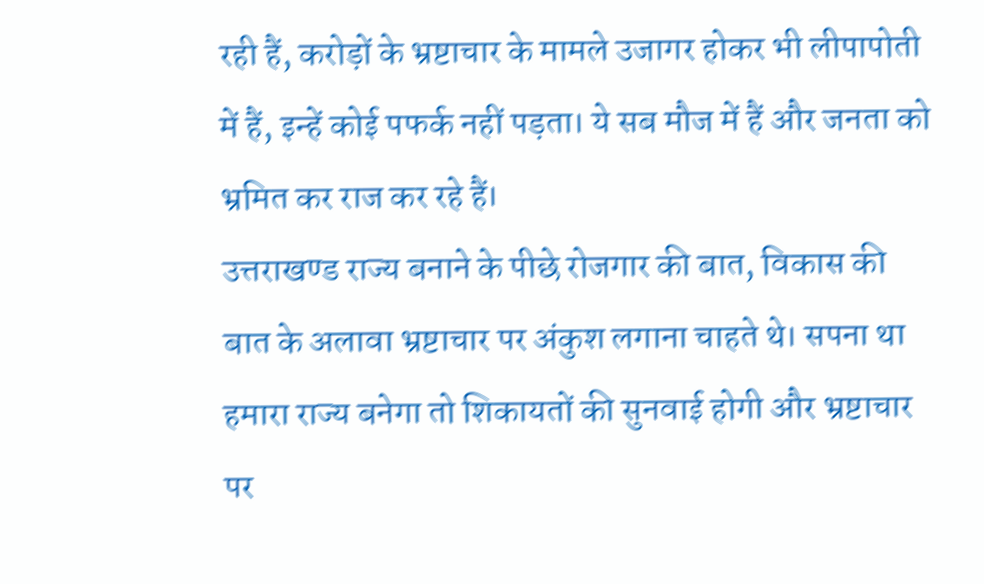रही हैं, करोड़ों के भ्रष्टाचार के मामले उजागर होकर भी लीपापोती में हैं, इन्हें कोई पफर्क नहीं पड़ता। ये सब मौज में हैं और जनता को भ्रमित कर राज कर रहे हैं।
उत्तराखण्ड राज्य बनाने के पीछे रोजगार की बात, विकास की बात के अलावा भ्रष्टाचार पर अंकुश लगाना चाहते थे। सपना था हमारा राज्य बनेगा तो शिकायतों की सुनवाई होगी और भ्रष्टाचार पर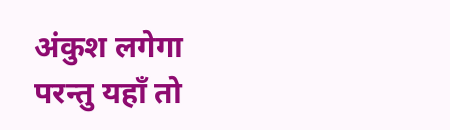अंकुश लगेगा परन्तु यहाँ तो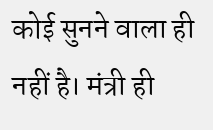कोई सुनने वाला ही नहीं है। मंत्री ही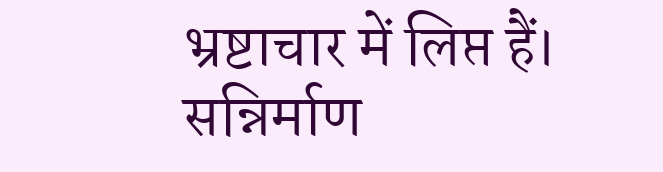भ्रष्टाचार में लिप्त हैं। सन्निर्माण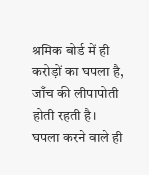श्रमिक बोर्ड में ही करोड़ों का घपला है, जाँच की लीपापोती होती रहती है। घपला करने वाले ही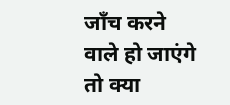जाँच करने वाले हो जाएंगे तो क्या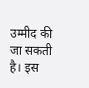उम्मीद की जा सकती है। इस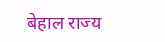बेहाल राज्य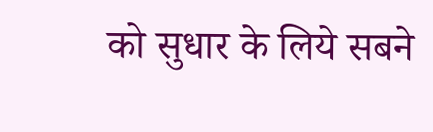को सुधार के लिये सबने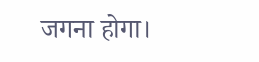जगना होगा।